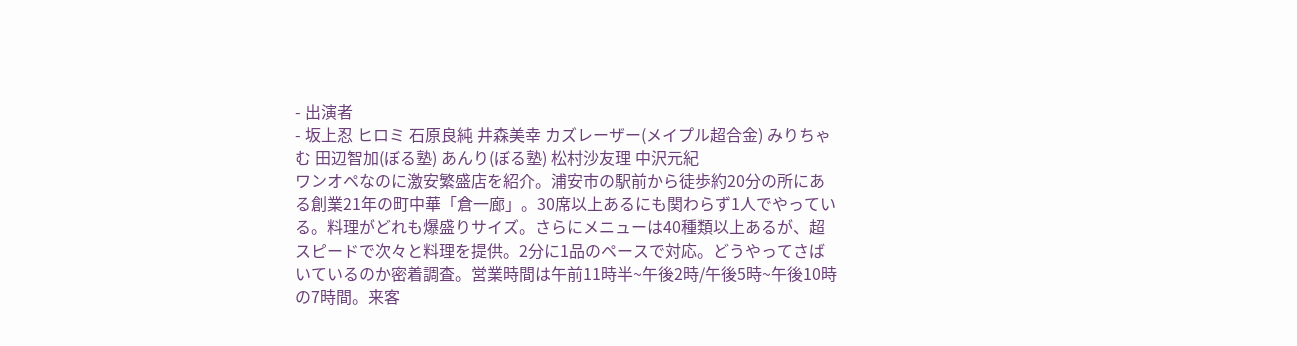- 出演者
- 坂上忍 ヒロミ 石原良純 井森美幸 カズレーザー(メイプル超合金) みりちゃむ 田辺智加(ぼる塾) あんり(ぼる塾) 松村沙友理 中沢元紀
ワンオペなのに激安繁盛店を紹介。浦安市の駅前から徒歩約20分の所にある創業21年の町中華「倉一廊」。30席以上あるにも関わらず1人でやっている。料理がどれも爆盛りサイズ。さらにメニューは40種類以上あるが、超スピードで次々と料理を提供。2分に1品のペースで対応。どうやってさばいているのか密着調査。営業時間は午前11時半~午後2時/午後5時~午後10時の7時間。来客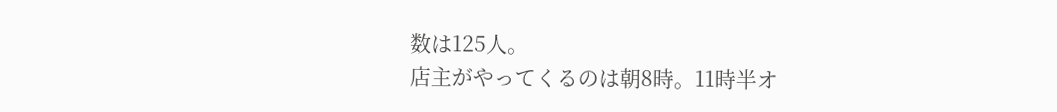数は125人。
店主がやってくるのは朝8時。11時半オ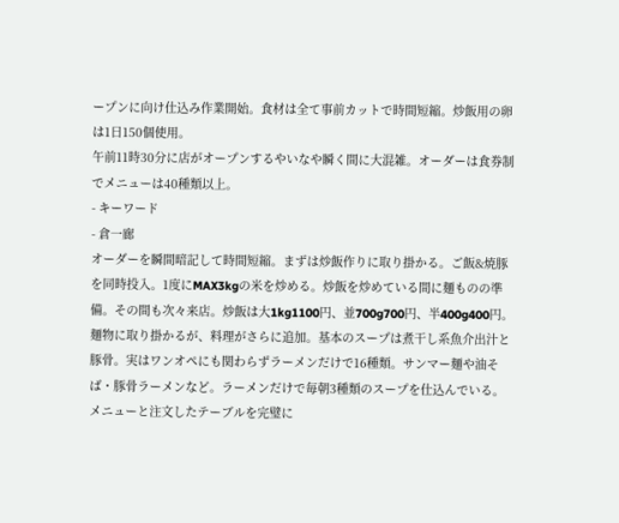ープンに向け仕込み作業開始。食材は全て事前カットで時間短縮。炒飯用の卵は1日150個使用。
午前11時30分に店がオープンするやいなや瞬く間に大混雑。オーダーは食券制でメニューは40種類以上。
- キーワード
- 倉一廊
オーダーを瞬間暗記して時間短縮。まずは炒飯作りに取り掛かる。ご飯&焼豚を同時投入。1度にMAX3kgの米を炒める。炒飯を炒めている間に麺ものの準備。その間も次々来店。炒飯は大1kg1100円、並700g700円、半400g400円。麺物に取り掛かるが、料理がさらに追加。基本のスープは煮干し系魚介出汁と豚骨。実はワンオペにも関わらずラーメンだけで16種類。サンマー麺や油そば・豚骨ラーメンなど。ラーメンだけで毎朝3種類のスープを仕込んでいる。メニューと注文したテーブルを完璧に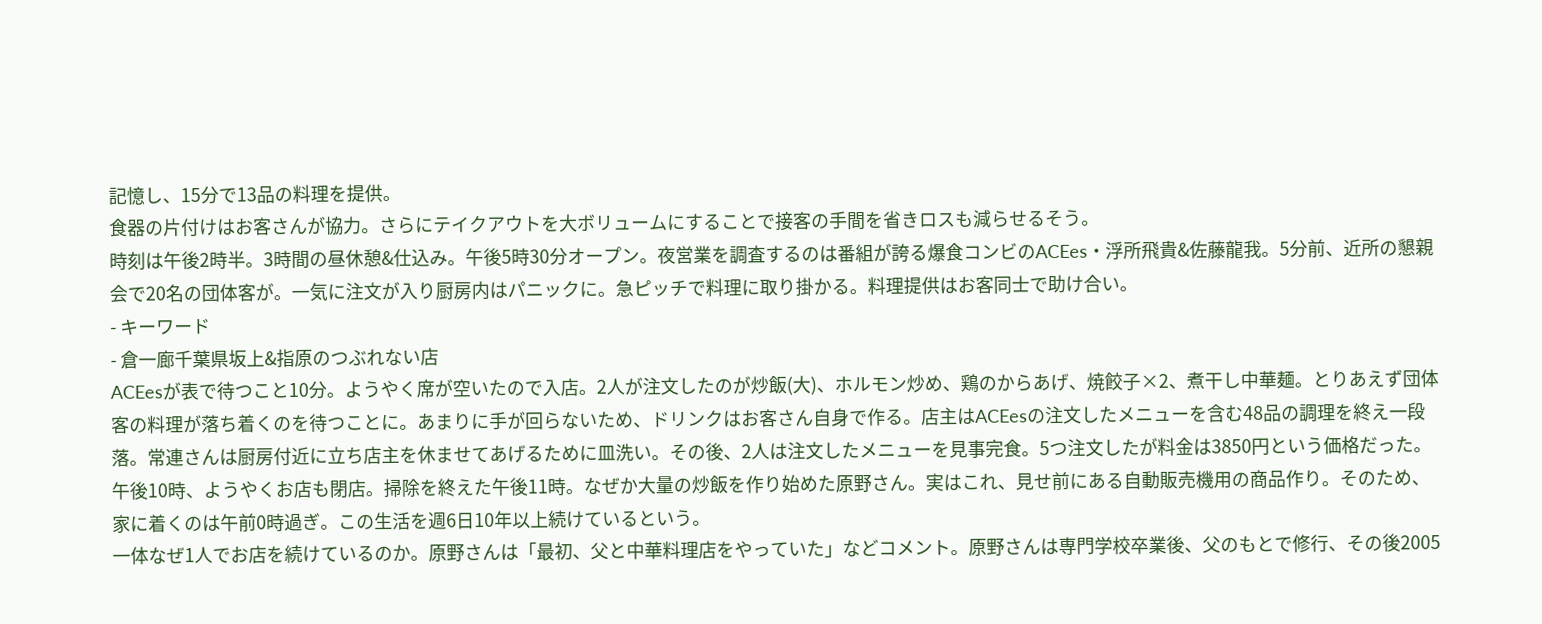記憶し、15分で13品の料理を提供。
食器の片付けはお客さんが協力。さらにテイクアウトを大ボリュームにすることで接客の手間を省きロスも減らせるそう。
時刻は午後2時半。3時間の昼休憩&仕込み。午後5時30分オープン。夜営業を調査するのは番組が誇る爆食コンビのACEes・浮所飛貴&佐藤龍我。5分前、近所の懇親会で20名の団体客が。一気に注文が入り厨房内はパニックに。急ピッチで料理に取り掛かる。料理提供はお客同士で助け合い。
- キーワード
- 倉一廊千葉県坂上&指原のつぶれない店
ACEesが表で待つこと10分。ようやく席が空いたので入店。2人が注文したのが炒飯(大)、ホルモン炒め、鶏のからあげ、焼餃子×2、煮干し中華麺。とりあえず団体客の料理が落ち着くのを待つことに。あまりに手が回らないため、ドリンクはお客さん自身で作る。店主はACEesの注文したメニューを含む48品の調理を終え一段落。常連さんは厨房付近に立ち店主を休ませてあげるために皿洗い。その後、2人は注文したメニューを見事完食。5つ注文したが料金は3850円という価格だった。
午後10時、ようやくお店も閉店。掃除を終えた午後11時。なぜか大量の炒飯を作り始めた原野さん。実はこれ、見せ前にある自動販売機用の商品作り。そのため、家に着くのは午前0時過ぎ。この生活を週6日10年以上続けているという。
一体なぜ1人でお店を続けているのか。原野さんは「最初、父と中華料理店をやっていた」などコメント。原野さんは専門学校卒業後、父のもとで修行、その後2005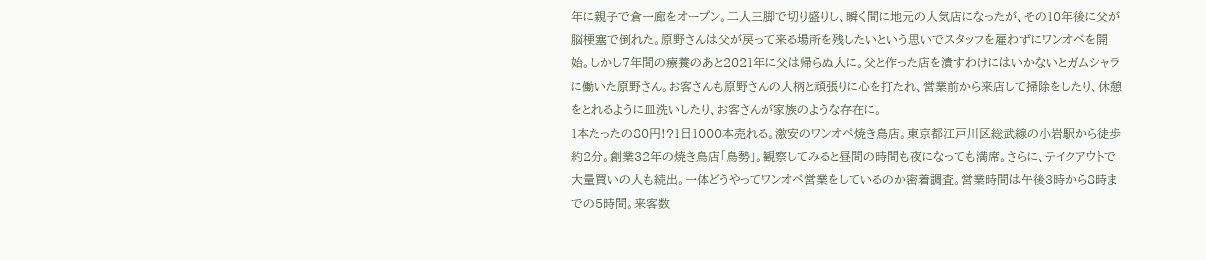年に親子で倉一廊をオープン。二人三脚で切り盛りし、瞬く間に地元の人気店になったが、その10年後に父が脳梗塞で倒れた。原野さんは父が戻って来る場所を残したいという思いでスタッフを雇わずにワンオペを開始。しかし7年間の療養のあと2021年に父は帰らぬ人に。父と作った店を潰すわけにはいかないとガムシャラに働いた原野さん。お客さんも原野さんの人柄と頑張りに心を打たれ、営業前から来店して掃除をしたり、休憩をとれるように皿洗いしたり、お客さんが家族のような存在に。
1本たったの80円!?1日1000本売れる。激安のワンオペ焼き鳥店。東京都江戸川区総武線の小岩駅から徒歩約2分。創業32年の焼き鳥店「鳥勢」。観察してみると昼間の時間も夜になっても満席。さらに、テイクアウトで大量買いの人も続出。一体どうやってワンオペ営業をしているのか密着調査。営業時間は午後3時から8時までの5時間。来客数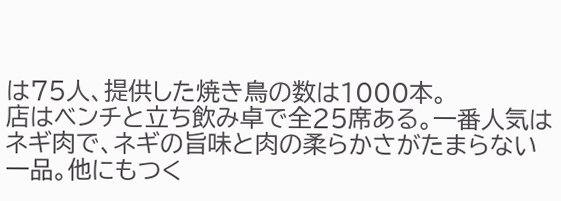は75人、提供した焼き鳥の数は1000本。
店はベンチと立ち飲み卓で全25席ある。一番人気はネギ肉で、ネギの旨味と肉の柔らかさがたまらない一品。他にもつく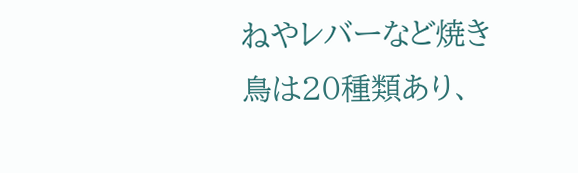ねやレバーなど焼き鳥は20種類あり、